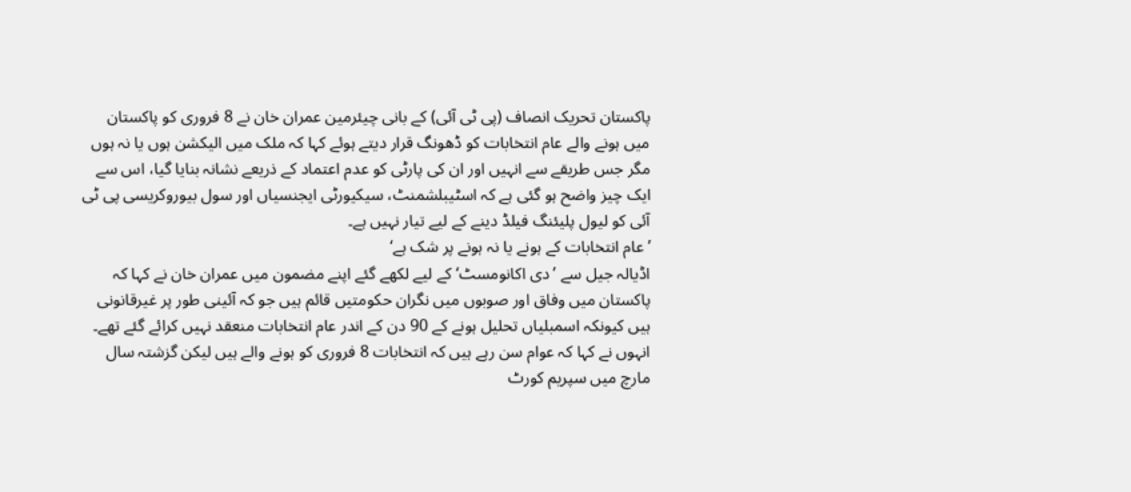پاکستان تحریک انصاف (پی ٹی آئی) کے بانی چیئرمین عمران خان نے 8 فروری کو پاکستان میں ہونے والے عام انتخابات کو ڈھونگ قرار دیتے ہوئے کہا کہ ملک میں الیکشن ہوں یا نہ ہوں مگر جس طریقے سے انہیں اور ان کی پارٹی کو عدم اعتماد کے ذریعے نشانہ بنایا گیا، اس سے ایک چیز واضح ہو گئی ہے کہ اسٹیبلشمنٹ، سیکیورٹی ایجنسیاں اور سول بیوروکریسی پی ٹی آئی کو لیول پلیئنگ فیلڈ دینے کے لیے تیار نہیں ہے۔
’عام انتخابات کے ہونے یا نہ ہونے پر شک ہے‘
اڈیالہ جیل سے ’دی اکانومسٹ‘ کے لیے لکھے گئے اپنے مضمون میں عمران خان نے کہا کہ پاکستان میں وفاق اور صوبوں میں نگران حکومتیں قائم ہیں جو کہ آئینی طور پر غیرقانونی ہیں کیونکہ اسمبلیاں تحلیل ہونے کے 90 دن کے اندر عام انتخابات منعقد نہیں کرائے گئے تھے۔
انہوں نے کہا کہ عوام سن رہے ہیں کہ انتخابات 8 فروری کو ہونے والے ہیں لیکن گزشتہ سال مارچ میں سپریم کورٹ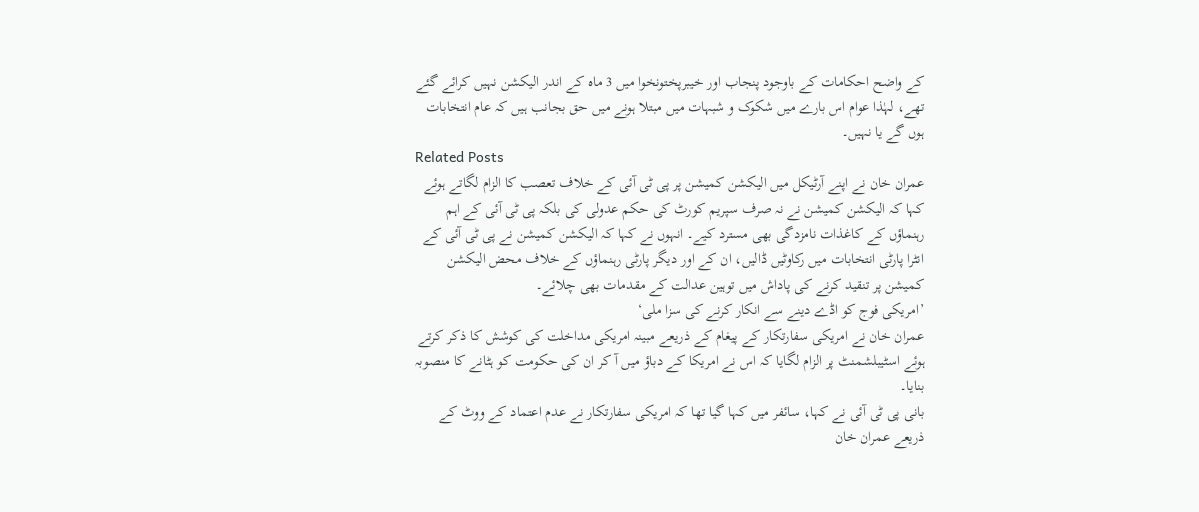کے واضح احکامات کے باوجود پنجاب اور خیبرپختونخوا میں 3 ماہ کے اندر الیکشن نہیں کرائے گئے تھے، لہٰذا عوام اس بارے میں شکوک و شبہات میں مبتلا ہونے میں حق بجانب ہیں کہ عام انتخابات ہوں گے یا نہیں۔
Related Posts
عمران خان نے اپنے آرٹیکل میں الیکشن کمیشن پر پی ٹی آئی کے خلاف تعصب کا الزام لگاتے ہوئے کہا کہ الیکشن کمیشن نے نہ صرف سپریم کورٹ کی حکم عدولی کی بلکہ پی ٹی آئی کے اہم رہنماؤں کے کاغذات نامزدگی بھی مسترد کیے۔ انہوں نے کہا کہ الیکشن کمیشن نے پی ٹی آئی کے انٹرا پارٹی انتخابات میں رکاوٹیں ڈالیں، ان کے اور دیگر پارٹی رہنماؤں کے خلاف محض الیکشن کمیشن پر تنقید کرنے کی پاداش میں توہین عدالت کے مقدمات بھی چلائے۔
’امریکی فوج کو اڈے دینے سے انکار کرنے کی سزا ملی‘
عمران خان نے امریکی سفارتکار کے پیغام کے ذریعے مبینہ امریکی مداخلت کی کوشش کا ذکر کرتے ہوئے اسٹیبلشمنٹ پر الزام لگایا کہ اس نے امریکا کے دباؤ میں آ کر ان کی حکومت کو ہٹانے کا منصوبہ بنایا۔
بانی پی ٹی آئی نے کہا، سائفر میں کہا گیا تھا کہ امریکی سفارتکار نے عدم اعتماد کے ووٹ کے ذریعے عمران خان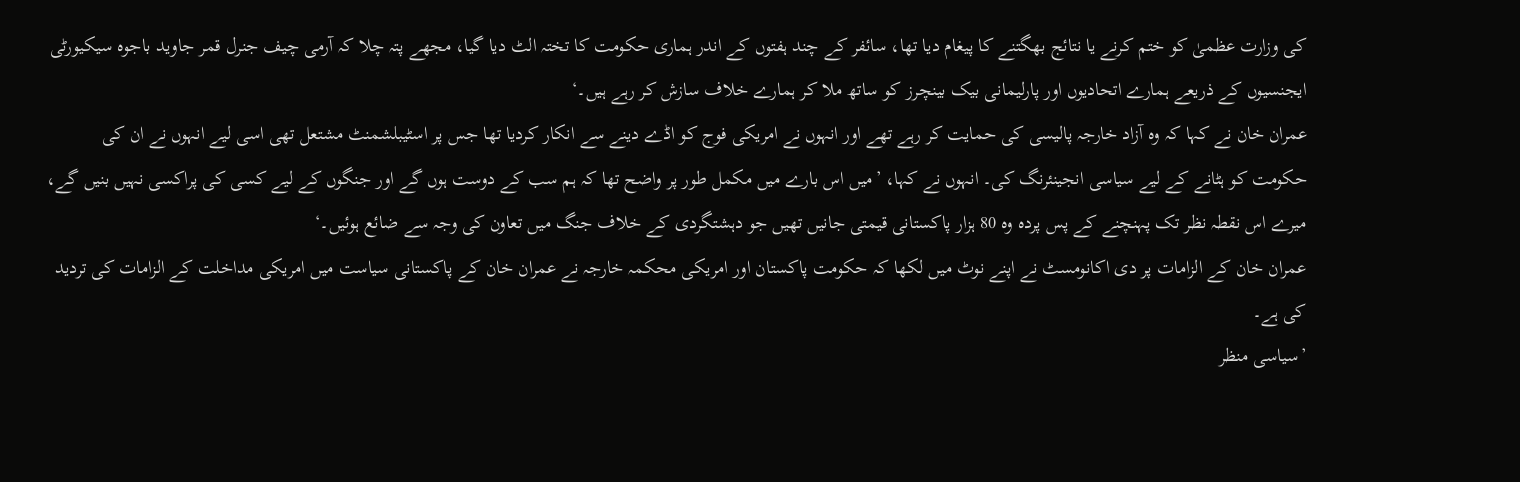کی وزارت عظمیٰ کو ختم کرنے یا نتائج بھگتنے کا پیغام دیا تھا، سائفر کے چند ہفتوں کے اندر ہماری حکومت کا تختہ الٹ دیا گیا، مجھے پتہ چلا کہ آرمی چیف جنرل قمر جاوید باجوہ سیکیورٹی ایجنسیوں کے ذریعے ہمارے اتحادیوں اور پارلیمانی بیک بینچرز کو ساتھ ملا کر ہمارے خلاف سازش کر رہے ہیں۔‘
عمران خان نے کہا کہ وہ آزاد خارجہ پالیسی کی حمایت کر رہے تھے اور انہوں نے امریکی فوج کو اڈے دینے سے انکار کردیا تھا جس پر اسٹیبلشمنٹ مشتعل تھی اسی لیے انہوں نے ان کی حکومت کو ہٹانے کے لیے سیاسی انجینئرنگ کی۔ انہوں نے کہا، ’میں اس بارے میں مکمل طور پر واضح تھا کہ ہم سب کے دوست ہوں گے اور جنگوں کے لیے کسی کی پراکسی نہیں بنیں گے، میرے اس نقطہ نظر تک پہنچنے کے پس پردہ وہ 80 ہزار پاکستانی قیمتی جانیں تھیں جو دہشتگردی کے خلاف جنگ میں تعاون کی وجہ سے ضائع ہوئیں۔‘
عمران خان کے الزامات پر دی اکانومسٹ نے اپنے نوٹ میں لکھا کہ حکومت پاکستان اور امریکی محکمہ خارجہ نے عمران خان کے پاکستانی سیاست میں امریکی مداخلت کے الزامات کی تردید کی ہے۔
’سیاسی منظر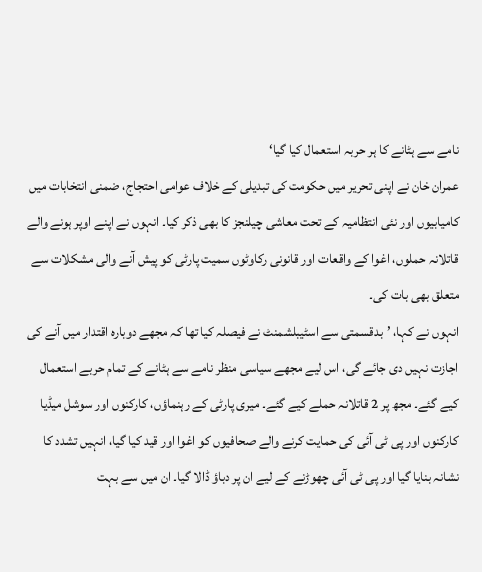نامے سے ہٹانے کا ہر حربہ استعمال کیا گیا‘
عمران خان نے اپنی تحریر میں حکومت کی تبدیلی کے خلاف عوامی احتجاج، ضمنی انتخابات میں کامیابیوں اور نئی انتظامیہ کے تحت معاشی چیلنجز کا بھی ذکر کیا۔ انہوں نے اپنے اوپر ہونے والے قاتلانہ حملوں، اغوا کے واقعات اور قانونی رکاوٹوں سمیت پارٹی کو پیش آنے والی مشکلات سے متعلق بھی بات کی۔
انہوں نے کہا، ’بدقسمتی سے اسٹیبلشمنٹ نے فیصلہ کیا تھا کہ مجھے دوبارہ اقتدار میں آنے کی اجازت نہیں دی جائے گی، اس لیے مجھے سیاسی منظر نامے سے ہٹانے کے تمام حربے استعمال کیے گئے۔ مجھ پر 2 قاتلانہ حملے کیے گئے۔ میری پارٹی کے رہنماؤں، کارکنوں اور سوشل میڈیا کارکنوں اور پی ٹی آئی کی حمایت کرنے والے صحافیوں کو اغوا اور قید کیا گیا، انہیں تشدد کا نشانہ بنایا گیا اور پی ٹی آئی چھوڑنے کے لیے ان پر دباؤ ڈالا گیا۔ ان میں سے بہت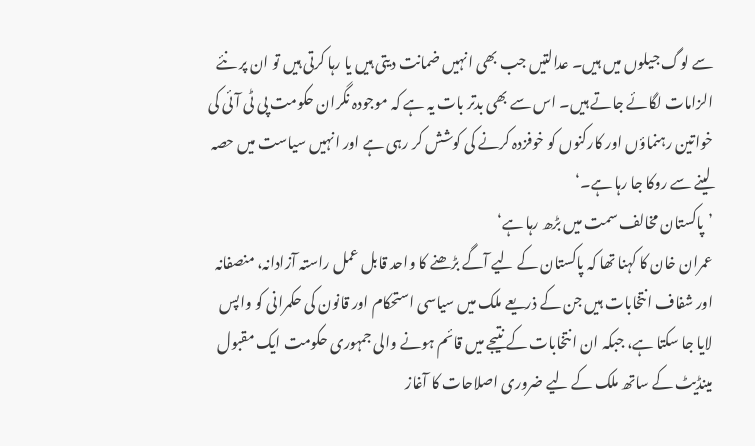سے لوگ جیلوں میں ہیں۔ عدالتیں جب بھی انہیں ضمانت دیتی ہیں یا رہا کرتی ہیں تو ان پر نئے الزامات لگائے جاتے ہیں۔ اس سے بھی بدتر بات یہ ہے کہ موجودہ نگران حکومت پی ٹی آئی کی خواتین رہنماؤں اور کارکنوں کو خوفزدہ کرنے کی کوشش کر رہی ہے اور انہیں سیاست میں حصہ لینے سے روکا جا رہا ہے۔‘
’پاکستان مخالف سمت میں بڑھ رہا ہے‘
عمران خان کا کہنا تھا کہ پاکستان کے لیے آگے بڑھنے کا واحد قابل عمل راستہ آزادانہ، منصفانہ اور شفاف انتخابات ہیں جن کے ذریعے ملک میں سیاسی استحکام اور قانون کی حکمرانی کو واپس لایا جا سکتا ہے، جبکہ ان انتخابات کے نتیجے میں قائم ہونے والی جمہوری حکومت ایک مقبول مینڈیٹ کے ساتھ ملک کے لیے ضروری اصلاحات کا آغاز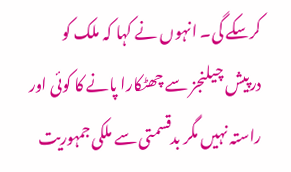کرسکے گی۔ انہوں نے کہا کہ ملک کو درپیش چیلنجز سے چھٹکارا پانے کا کوئی اور راستہ نہیں مگر بدقسمتی سے ملکی جمہوریت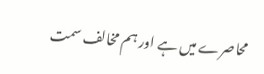محاصرے میں ہے اور ہم مخالف سمت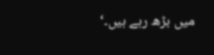میں بڑھ رہے ہیں۔‘